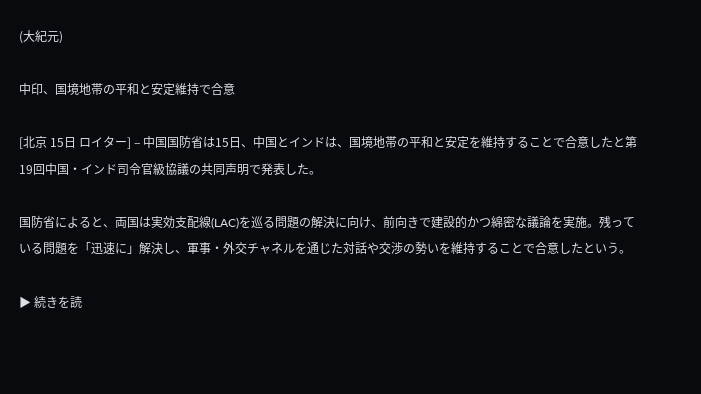(大紀元)

中印、国境地帯の平和と安定維持で合意

[北京 15日 ロイター] – 中国国防省は15日、中国とインドは、国境地帯の平和と安定を維持することで合意したと第19回中国・インド司令官級協議の共同声明で発表した。

国防省によると、両国は実効支配線(LAC)を巡る問題の解決に向け、前向きで建設的かつ綿密な議論を実施。残っている問題を「迅速に」解決し、軍事・外交チャネルを通じた対話や交渉の勢いを維持することで合意したという。

▶ 続きを読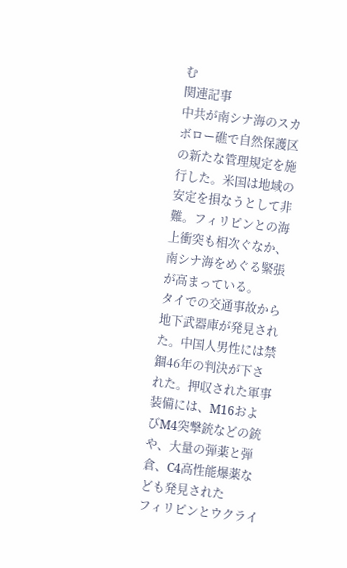む
関連記事
中共が南シナ海のスカボロー礁で自然保護区の新たな管理規定を施行した。米国は地域の安定を損なうとして非難。フィリピンとの海上衝突も相次ぐなか、南シナ海をめぐる緊張が高まっている。
タイでの交通事故から地下武器庫が発見された。中国人男性には禁錮46年の判決が下された。押収された軍事装備には、M16およびM4突撃銃などの銃や、大量の弾薬と弾倉、C4高性能爆薬なども発見された
フィリピンとウクライ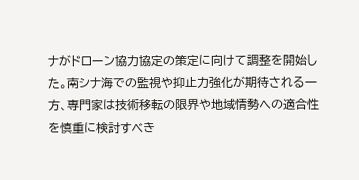ナがドローン協力協定の策定に向けて調整を開始した。南シナ海での監視や抑止力強化が期待される一方、専門家は技術移転の限界や地域情勢への適合性を慎重に検討すべき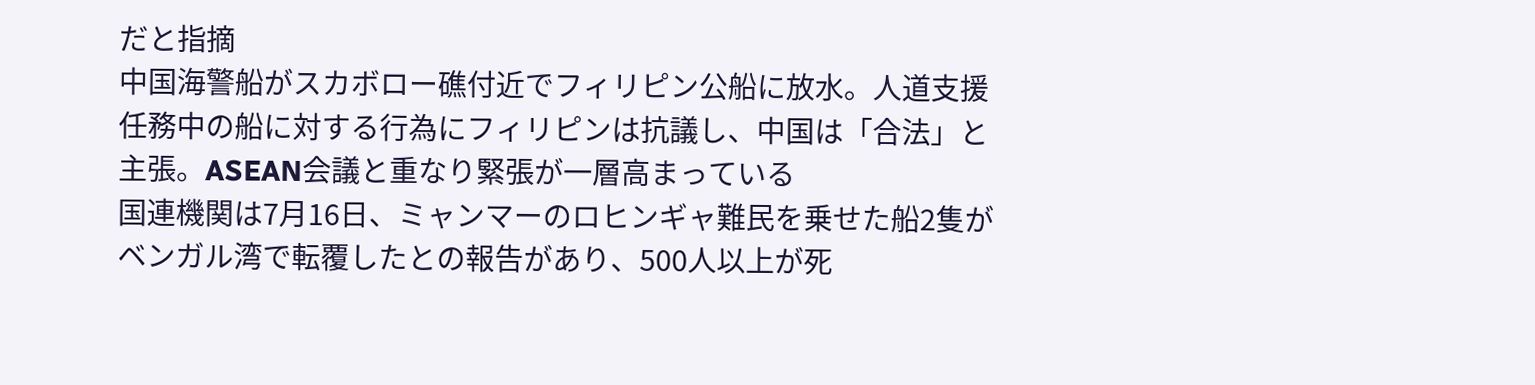だと指摘
中国海警船がスカボロー礁付近でフィリピン公船に放水。人道支援任務中の船に対する行為にフィリピンは抗議し、中国は「合法」と主張。ASEAN会議と重なり緊張が一層高まっている
国連機関は7月16日、ミャンマーのロヒンギャ難民を乗せた船2隻がベンガル湾で転覆したとの報告があり、500人以上が死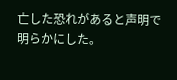亡した恐れがあると声明で明らかにした。